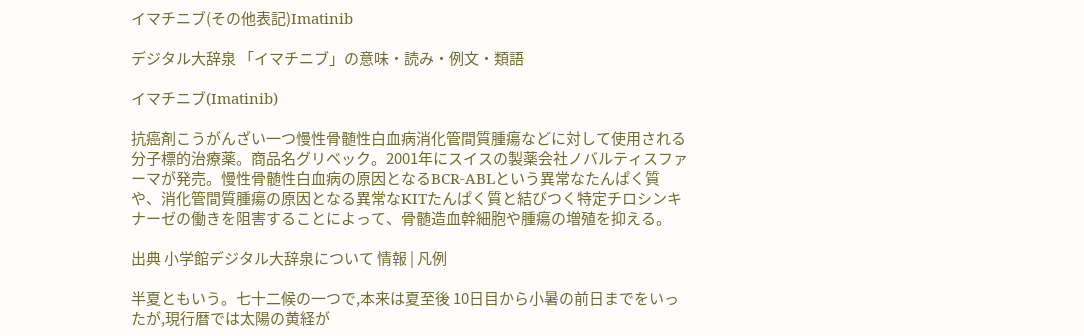イマチニブ(その他表記)Imatinib

デジタル大辞泉 「イマチニブ」の意味・読み・例文・類語

イマチニブ(Imatinib)

抗癌剤こうがんざい一つ慢性骨髄性白血病消化管間質腫瘍などに対して使用される分子標的治療薬。商品名グリベック。2001年にスイスの製薬会社ノバルティスファーマが発売。慢性骨髄性白血病の原因となるBCR-ABLという異常なたんぱく質や、消化管間質腫瘍の原因となる異常なKITたんぱく質と結びつく特定チロシンキナーゼの働きを阻害することによって、骨髄造血幹細胞や腫瘍の増殖を抑える。

出典 小学館デジタル大辞泉について 情報 | 凡例

半夏ともいう。七十二候の一つで,本来は夏至後 10日目から小暑の前日までをいったが,現行暦では太陽の黄経が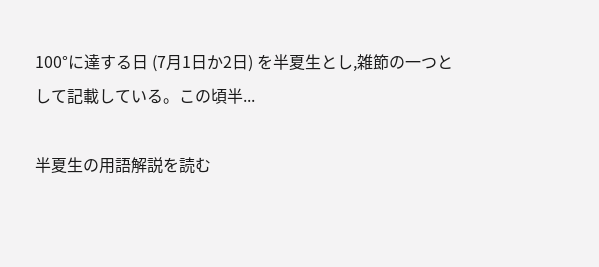100°に達する日 (7月1日か2日) を半夏生とし,雑節の一つとして記載している。この頃半...

半夏生の用語解説を読む